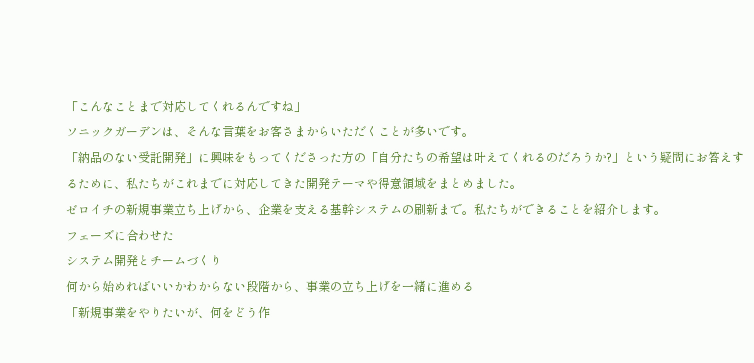「こんなことまで対応してくれるんですね」
ソニックガーデンは、そんな言葉をお客さまからいただくことが多いです。
「納品のない受託開発」に興味をもってくださった方の「自分たちの希望は叶えてくれるのだろうか?」という疑問にお答えするために、私たちがこれまでに対応してきた開発テーマや得意領域をまとめました。
ゼロイチの新規事業立ち上げから、企業を支える基幹システムの刷新まで。私たちができることを紹介します。
フェーズに合わせた
システム開発とチームづくり
何から始めればいいかわからない段階から、事業の立ち上げを一緒に進める
「新規事業をやりたいが、何をどう作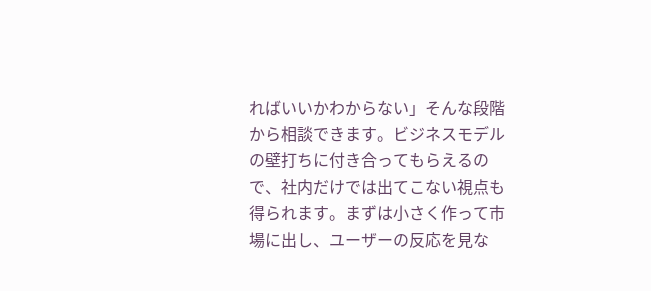ればいいかわからない」そんな段階から相談できます。ビジネスモデルの壁打ちに付き合ってもらえるので、社内だけでは出てこない視点も得られます。まずは小さく作って市場に出し、ユーザーの反応を見な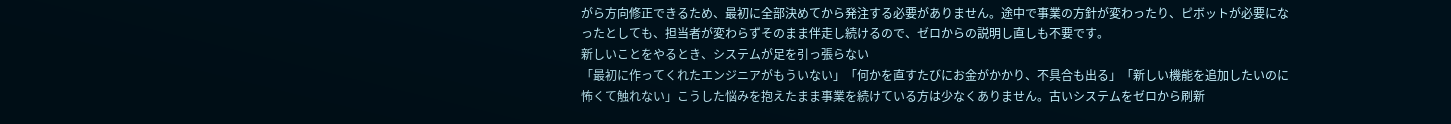がら方向修正できるため、最初に全部決めてから発注する必要がありません。途中で事業の方針が変わったり、ピボットが必要になったとしても、担当者が変わらずそのまま伴走し続けるので、ゼロからの説明し直しも不要です。
新しいことをやるとき、システムが足を引っ張らない
「最初に作ってくれたエンジニアがもういない」「何かを直すたびにお金がかかり、不具合も出る」「新しい機能を追加したいのに怖くて触れない」こうした悩みを抱えたまま事業を続けている方は少なくありません。古いシステムをゼロから刷新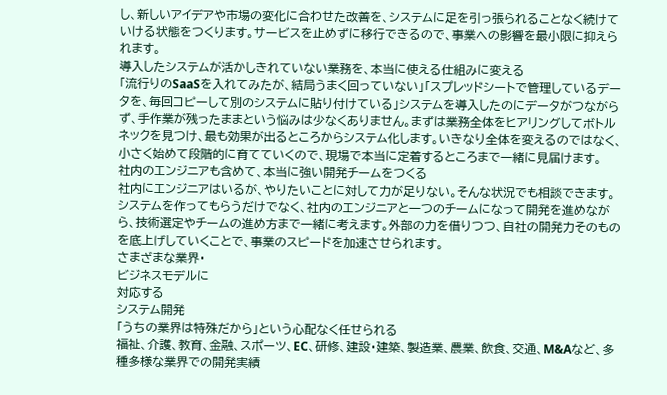し、新しいアイデアや市場の変化に合わせた改善を、システムに足を引っ張られることなく続けていける状態をつくります。サービスを止めずに移行できるので、事業への影響を最小限に抑えられます。
導入したシステムが活かしきれていない業務を、本当に使える仕組みに変える
「流行りのSaaSを入れてみたが、結局うまく回っていない」「スプレッドシートで管理しているデータを、毎回コピーして別のシステムに貼り付けている」システムを導入したのにデータがつながらず、手作業が残ったままという悩みは少なくありません。まずは業務全体をヒアリングしてボトルネックを見つけ、最も効果が出るところからシステム化します。いきなり全体を変えるのではなく、小さく始めて段階的に育てていくので、現場で本当に定着するところまで一緒に見届けます。
社内のエンジニアも含めて、本当に強い開発チームをつくる
社内にエンジニアはいるが、やりたいことに対して力が足りない。そんな状況でも相談できます。システムを作ってもらうだけでなく、社内のエンジニアと一つのチームになって開発を進めながら、技術選定やチームの進め方まで一緒に考えます。外部の力を借りつつ、自社の開発力そのものを底上げしていくことで、事業のスピードを加速させられます。
さまざまな業界・
ビジネスモデルに
対応する
システム開発
「うちの業界は特殊だから」という心配なく任せられる
福祉、介護、教育、金融、スポーツ、EC、研修、建設・建築、製造業、農業、飲食、交通、M&Aなど、多種多様な業界での開発実績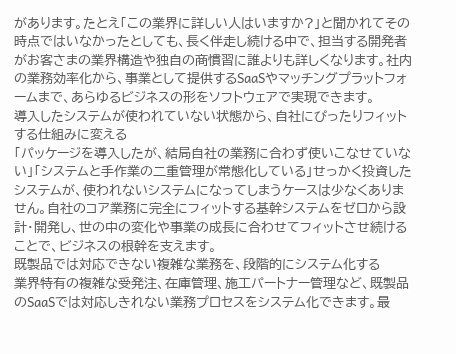があります。たとえ「この業界に詳しい人はいますか?」と聞かれてその時点ではいなかったとしても、長く伴走し続ける中で、担当する開発者がお客さまの業界構造や独自の商慣習に誰よりも詳しくなります。社内の業務効率化から、事業として提供するSaaSやマッチングプラットフォームまで、あらゆるビジネスの形をソフトウェアで実現できます。
導入したシステムが使われていない状態から、自社にぴったりフィットする仕組みに変える
「パッケージを導入したが、結局自社の業務に合わず使いこなせていない」「システムと手作業の二重管理が常態化している」せっかく投資したシステムが、使われないシステムになってしまうケースは少なくありません。自社のコア業務に完全にフィットする基幹システムをゼロから設計・開発し、世の中の変化や事業の成長に合わせてフィットさせ続けることで、ビジネスの根幹を支えます。
既製品では対応できない複雑な業務を、段階的にシステム化する
業界特有の複雑な受発注、在庫管理、施工パートナー管理など、既製品のSaaSでは対応しきれない業務プロセスをシステム化できます。最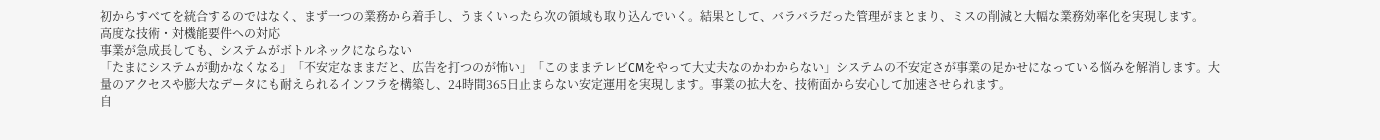初からすべてを統合するのではなく、まず一つの業務から着手し、うまくいったら次の領域も取り込んでいく。結果として、バラバラだった管理がまとまり、ミスの削減と大幅な業務効率化を実現します。
高度な技術・対機能要件への対応
事業が急成長しても、システムがボトルネックにならない
「たまにシステムが動かなくなる」「不安定なままだと、広告を打つのが怖い」「このままテレビCMをやって大丈夫なのかわからない」システムの不安定さが事業の足かせになっている悩みを解消します。大量のアクセスや膨大なデータにも耐えられるインフラを構築し、24時間365日止まらない安定運用を実現します。事業の拡大を、技術面から安心して加速させられます。
自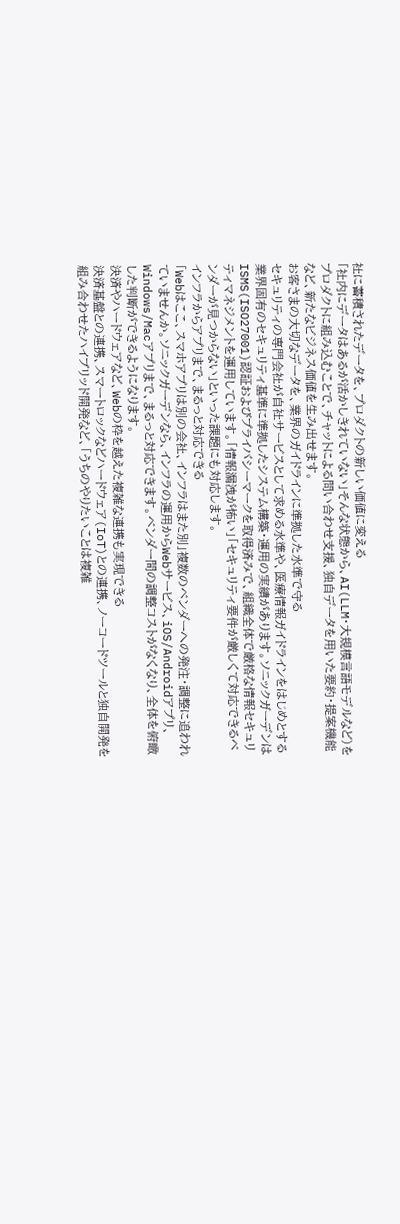社に蓄積されたデータを、プロダクトの新しい価値に変える
「社内にデータはあるが活かしきれていない」そんな状態から、AI(LLM・大規模言語モデルなど)をプロダクトに組み込むことで、チャットによる問い合わせ支援、独自データを用いた要約・提案機能など、新たなビジネス価値を生み出せます。
お客さまの大切なデータを、業界のガイドラインに準拠した水準で守る
セキュリティの専門会社が自社サービスとして求める水準や、医療情報ガイドラインをはじめとする業界固有のセキュリティ基準に準拠したシステム構築・運用の実績があります。ソニックガーデンはISMS(ISO27001)認証およびプライバシーマークを取得済みで、組織全体で厳格な情報セキュリティマネジメントを運用しています。「情報漏洩が怖い」「セキュリティ要件が厳しくて対応できるベンダーが見つからない」といった課題にも対応します。
インフラからアプリまで、まるっと対応できる
「Webはここ、スマホアプリは別の会社、インフラはまた別」複数のベンダーへの発注・調整に追われていませんか。ソニックガーデンなら、インフラの運用からWebサービス、iOS/Androidアプリ、Windows/Macアプリまで、まるっと対応できます。ベンダー間の調整コストがなくなり、全体を俯瞰した判断ができるようになります。
決済やハードウェアなど、Webの枠を越えた複雑な連携も実現できる
決済基盤との連携、スマートロックなどハードウェア(IoT)との連携、ノーコードツールと独自開発を組み合わせたハイブリッド開発など、「うちのやりたいことは複雑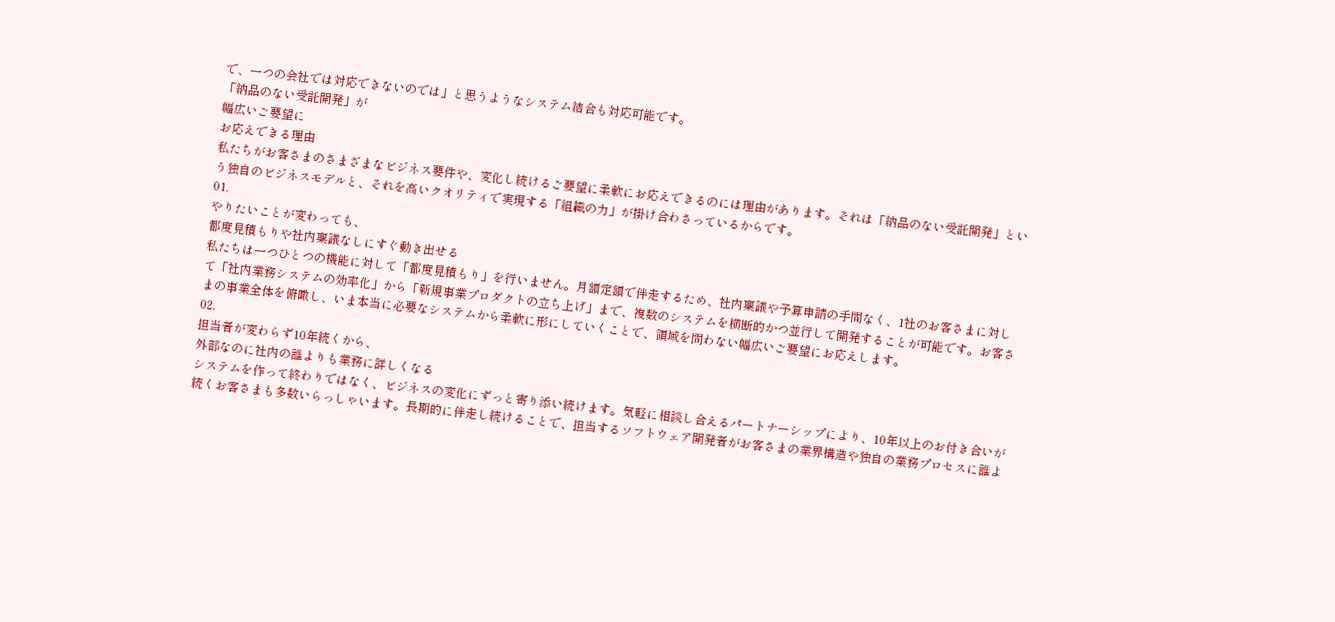で、一つの会社では対応できないのでは」と思うようなシステム結合も対応可能です。
「納品のない受託開発」が
幅広いご要望に
お応えできる理由
私たちがお客さまのさまざまなビジネス要件や、変化し続けるご要望に柔軟にお応えできるのには理由があります。それは「納品のない受託開発」という独自のビジネスモデルと、それを高いクオリティで実現する「組織の力」が掛け合わさっているからです。
01.
やりたいことが変わっても、
都度見積もりや社内稟議なしにすぐ動き出せる
私たちは一つひとつの機能に対して「都度見積もり」を行いません。月額定額で伴走するため、社内稟議や予算申請の手間なく、1社のお客さまに対して「社内業務システムの効率化」から「新規事業プロダクトの立ち上げ」まで、複数のシステムを横断的かつ並行して開発することが可能です。お客さまの事業全体を俯瞰し、いま本当に必要なシステムから柔軟に形にしていくことで、領域を問わない幅広いご要望にお応えします。
02.
担当者が変わらず10年続くから、
外部なのに社内の誰よりも業務に詳しくなる
システムを作って終わりではなく、ビジネスの変化にずっと寄り添い続けます。気軽に相談し合えるパートナーシップにより、10年以上のお付き合いが続くお客さまも多数いらっしゃいます。長期的に伴走し続けることで、担当するソフトウェア開発者がお客さまの業界構造や独自の業務プロセスに誰よ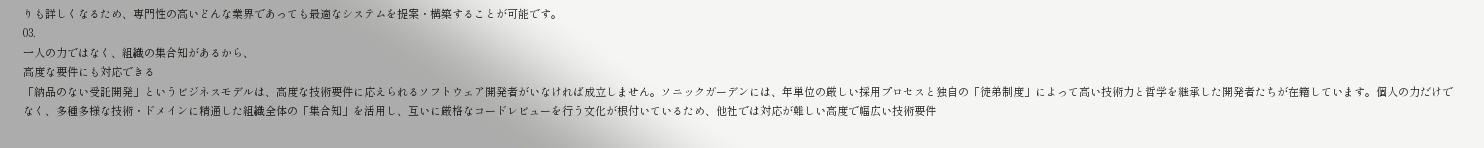りも詳しくなるため、専門性の高いどんな業界であっても最適なシステムを提案・構築することが可能です。
03.
一人の力ではなく、組織の集合知があるから、
高度な要件にも対応できる
「納品のない受託開発」というビジネスモデルは、高度な技術要件に応えられるソフトウェア開発者がいなければ成立しません。ソニックガーデンには、年単位の厳しい採用プロセスと独自の「徒弟制度」によって高い技術力と哲学を継承した開発者たちが在籍しています。個人の力だけでなく、多種多様な技術・ドメインに精通した組織全体の「集合知」を活用し、互いに厳格なコードレビューを行う文化が根付いているため、他社では対応が難しい高度で幅広い技術要件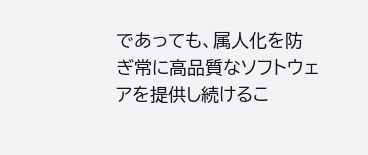であっても、属人化を防ぎ常に高品質なソフトウェアを提供し続けるこ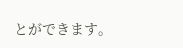とができます。